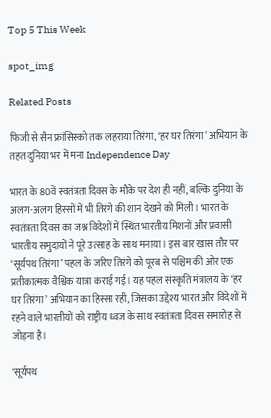Top 5 This Week

spot_img

Related Posts

फिजी से सैन फ्रांसिस्को तक लहराया तिरंगा, ‘हर घर तिरंगा’ अभियान के तहत दुनिया भर में मना Independence Day

भारत के 80वें स्वतंत्रता दिवस के मौके पर देश ही नहीं, बल्कि दुनिया के अलग-अलग हिस्सों में भी तिरंगे की शान देखने को मिली। भारत के स्वतंत्रता दिवस का जश्न विदेशों में स्थित भारतीय मिशनों और प्रवासी भारतीय समुदायों ने पूरे उत्साह के साथ मनाया। इस बार खास तौर पर ‘सूर्यपथ तिरंगा’ पहल के जरिए तिरंगे को पूरब से पश्चिम की ओर एक प्रतीकात्मक वैश्विक यात्रा कराई गई। यह पहल संस्कृति मंत्रालय के ‘हर घर तिरंगा’ अभियान का हिस्सा रही, जिसका उद्देश्य भारत और विदेशों में रहने वाले भारतीयों को राष्ट्रीय ध्वज के साथ स्वतंत्रता दिवस समारोह से जोड़ना है।

‘सूर्यपथ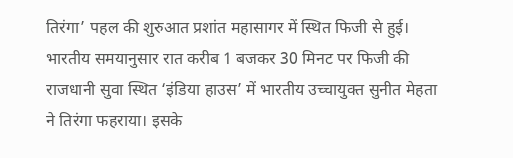तिरंगा’ पहल की शुरुआत प्रशांत महासागर में स्थित फिजी से हुई। भारतीय समयानुसार रात करीब 1 बजकर 30 मिनट पर फिजी की राजधानी सुवा स्थित ‘इंडिया हाउस’ में भारतीय उच्चायुक्त सुनीत मेहता ने तिरंगा फहराया। इसके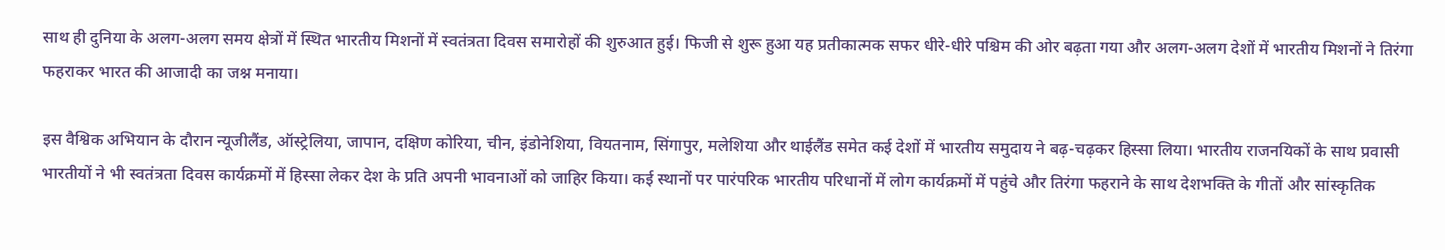साथ ही दुनिया के अलग-अलग समय क्षेत्रों में स्थित भारतीय मिशनों में स्वतंत्रता दिवस समारोहों की शुरुआत हुई। फिजी से शुरू हुआ यह प्रतीकात्मक सफर धीरे-धीरे पश्चिम की ओर बढ़ता गया और अलग-अलग देशों में भारतीय मिशनों ने तिरंगा फहराकर भारत की आजादी का जश्न मनाया।

इस वैश्विक अभियान के दौरान न्यूजीलैंड, ऑस्ट्रेलिया, जापान, दक्षिण कोरिया, चीन, इंडोनेशिया, वियतनाम, सिंगापुर, मलेशिया और थाईलैंड समेत कई देशों में भारतीय समुदाय ने बढ़-चढ़कर हिस्सा लिया। भारतीय राजनयिकों के साथ प्रवासी भारतीयों ने भी स्वतंत्रता दिवस कार्यक्रमों में हिस्सा लेकर देश के प्रति अपनी भावनाओं को जाहिर किया। कई स्थानों पर पारंपरिक भारतीय परिधानों में लोग कार्यक्रमों में पहुंचे और तिरंगा फहराने के साथ देशभक्ति के गीतों और सांस्कृतिक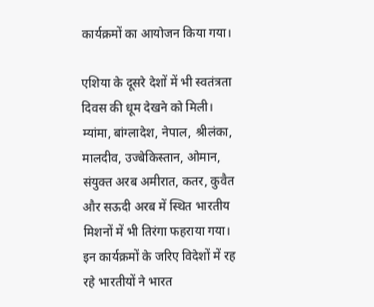कार्यक्रमों का आयोजन किया गया।

एशिया के दूसरे देशों में भी स्वतंत्रता दिवस की धूम देखने को मिली। म्यांमा, बांग्लादेश, नेपाल, श्रीलंका, मालदीव, उज्बेकिस्तान, ओमान, संयुक्त अरब अमीरात, कतर, कुवैत और सऊदी अरब में स्थित भारतीय मिशनों में भी तिरंगा फहराया गया। इन कार्यक्रमों के जरिए विदेशों में रह रहे भारतीयों ने भारत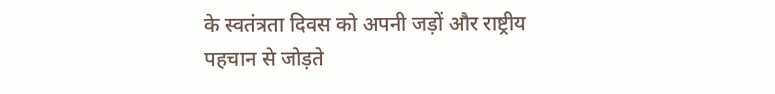के स्वतंत्रता दिवस को अपनी जड़ों और राष्ट्रीय पहचान से जोड़ते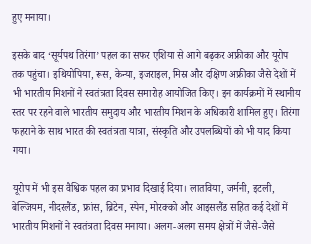हुए मनाया।

इसके बाद ‘सूर्यपथ तिरंगा’ पहल का सफर एशिया से आगे बढ़कर अफ्रीका और यूरोप तक पहुंचा। इथियोपिया, रूस, केन्या, इजराइल, मिस्र और दक्षिण अफ्रीका जैसे देशों में भी भारतीय मिशनों ने स्वतंत्रता दिवस समारोह आयोजित किए। इन कार्यक्रमों में स्थानीय स्तर पर रहने वाले भारतीय समुदाय और भारतीय मिशन के अधिकारी शामिल हुए। तिरंगा फहराने के साथ भारत की स्वतंत्रता यात्रा, संस्कृति और उपलब्धियों को भी याद किया गया।

यूरोप में भी इस वैश्विक पहल का प्रभाव दिखाई दिया। लातविया, जर्मनी, इटली, बेल्जियम, नीदरलैंड, फ्रांस, ब्रिटेन, स्पेन, मोरक्को और आइसलैंड सहित कई देशों में भारतीय मिशनों ने स्वतंत्रता दिवस मनाया। अलग-अलग समय क्षेत्रों में जैसे-जैसे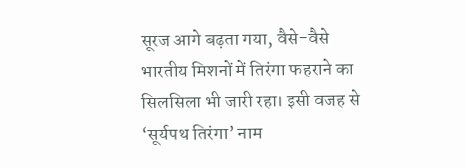सूरज आगे बढ़ता गया, वैसे-वैसे भारतीय मिशनों में तिरंगा फहराने का सिलसिला भी जारी रहा। इसी वजह से ‘सूर्यपथ तिरंगा’ नाम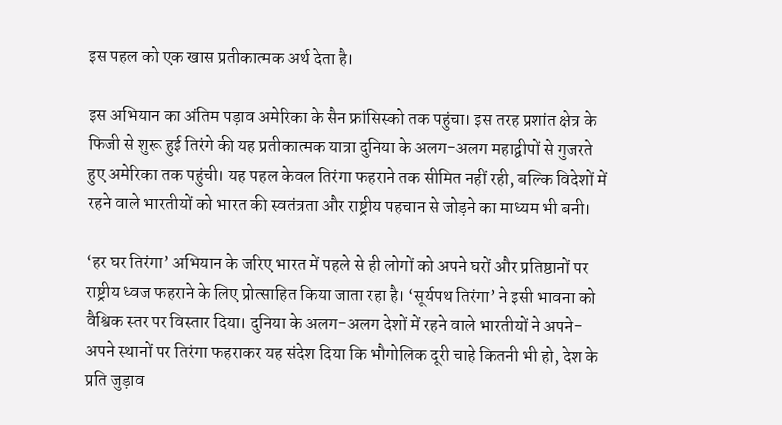इस पहल को एक खास प्रतीकात्मक अर्थ देता है।

इस अभियान का अंतिम पड़ाव अमेरिका के सैन फ्रांसिस्को तक पहुंचा। इस तरह प्रशांत क्षेत्र के फिजी से शुरू हुई तिरंगे की यह प्रतीकात्मक यात्रा दुनिया के अलग-अलग महाद्वीपों से गुजरते हुए अमेरिका तक पहुंची। यह पहल केवल तिरंगा फहराने तक सीमित नहीं रही, बल्कि विदेशों में रहने वाले भारतीयों को भारत की स्वतंत्रता और राष्ट्रीय पहचान से जोड़ने का माध्यम भी बनी।

‘हर घर तिरंगा’ अभियान के जरिए भारत में पहले से ही लोगों को अपने घरों और प्रतिष्ठानों पर राष्ट्रीय ध्वज फहराने के लिए प्रोत्साहित किया जाता रहा है। ‘सूर्यपथ तिरंगा’ ने इसी भावना को वैश्विक स्तर पर विस्तार दिया। दुनिया के अलग-अलग देशों में रहने वाले भारतीयों ने अपने-अपने स्थानों पर तिरंगा फहराकर यह संदेश दिया कि भौगोलिक दूरी चाहे कितनी भी हो, देश के प्रति जुड़ाव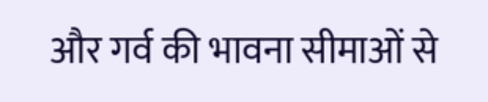और गर्व की भावना सीमाओं से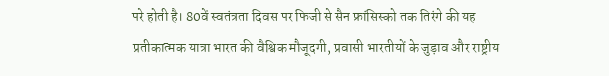परे होती है। 80वें स्वतंत्रता दिवस पर फिजी से सैन फ्रांसिस्को तक तिरंगे की यह प्रतीकात्मक यात्रा भारत की वैश्विक मौजूदगी, प्रवासी भारतीयों के जुड़ाव और राष्ट्रीय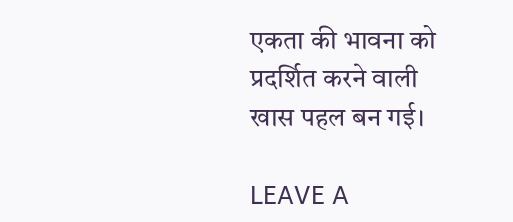एकता की भावना को प्रदर्शित करने वाली खास पहल बन गई।

LEAVE A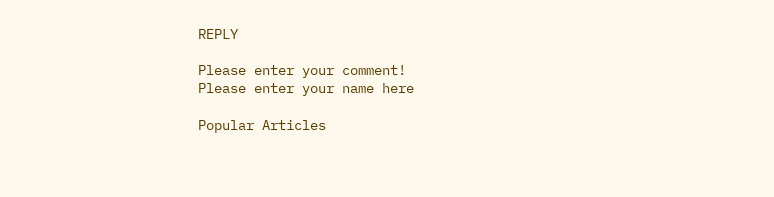REPLY

Please enter your comment!
Please enter your name here

Popular Articles